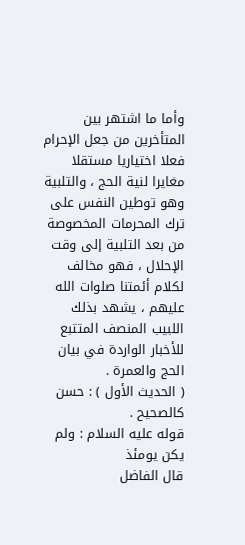وأما ما اشتهر بين المتأخرين من جعل الإحرام فعلا اختياريا مستقلا مغايرا لنية الحج ، والتلبية وهو توطين النفس على ترك المحرمات المخصوصة من بعد التلبية إلى وقت الإحلال ، فهو مخالف لكلام أئمتنا صلوات الله عليهم ، يشهد بذلك اللبيب المنصف المتتبع للأخبار الواردة في بيان الحج والعمرة .
( الحديث الأول ) : حسن كالصحيح .
قوله عليه السلام : ولم يكن يومئذ
قال الفاضل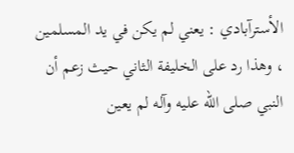الأسترآبادي : يعني لم يكن في يد المسلمين ، وهذا رد على الخليفة الثاني حيث زعم أن النبي صلى الله عليه وآله لم يعين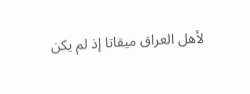لأهل العراق ميقاتا إذ لم يكن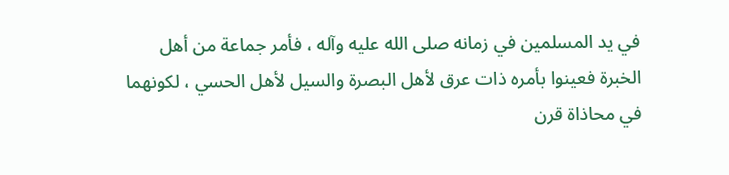في يد المسلمين في زمانه صلى الله عليه وآله ، فأمر جماعة من أهل الخبرة فعينوا بأمره ذات عرق لأهل البصرة والسيل لأهل الحسي ، لكونهما في محاذاة قرن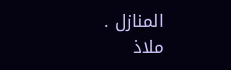المنازل .
ملاذ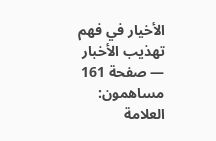الأخيار في فهم تهذيب الأخبار — صفحة 161
مساهمون: العلامة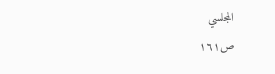المجلسي
ص١٦١